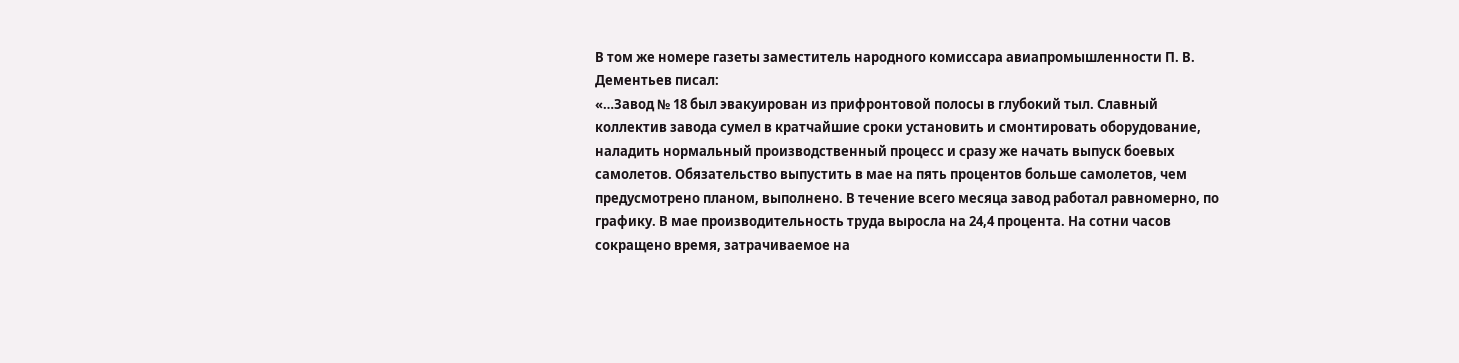В том же номере газеты заместитель народного комиссара авиапромышленности П. В. Дементьев писал:
«…Завод № 18 был эвакуирован из прифронтовой полосы в глубокий тыл. Славный коллектив завода сумел в кратчайшие сроки установить и смонтировать оборудование, наладить нормальный производственный процесс и сразу же начать выпуск боевых самолетов. Обязательство выпустить в мае на пять процентов больше самолетов, чем предусмотрено планом, выполнено. В течение всего месяца завод работал равномерно, по графику. В мае производительность труда выросла на 24,4 процента. На сотни часов сокращено время, затрачиваемое на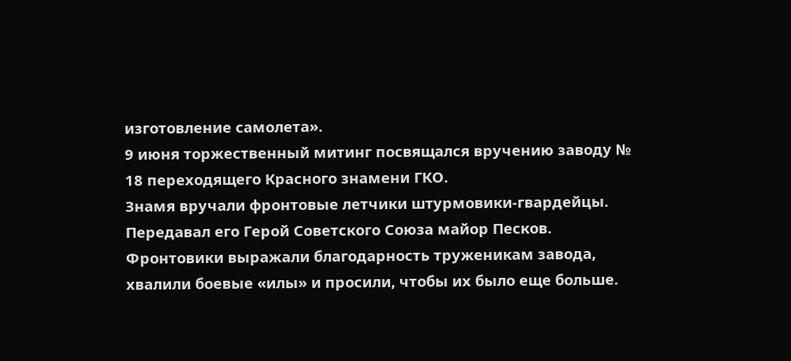изготовление самолета».
9 июня торжественный митинг посвящался вручению заводу № 18 переходящего Красного знамени ГКО.
Знамя вручали фронтовые летчики штурмовики-гвардейцы. Передавал его Герой Советского Союза майор Песков. Фронтовики выражали благодарность труженикам завода, хвалили боевые «илы» и просили, чтобы их было еще больше.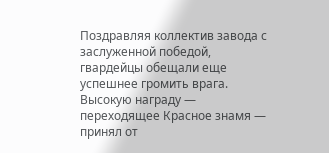Поздравляя коллектив завода с заслуженной победой, гвардейцы обещали еще успешнее громить врага.
Высокую награду — переходящее Красное знамя — принял от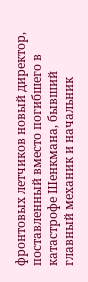фронтовых летчиков новый директор, поставленный вместо погибшего в катастрофе Шенкмана, бывший главный механик и начальник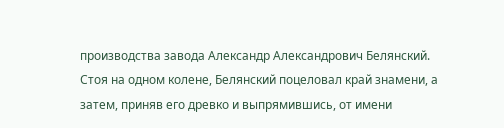производства завода Александр Александрович Белянский.
Стоя на одном колене, Белянский поцеловал край знамени, а затем, приняв его древко и выпрямившись, от имени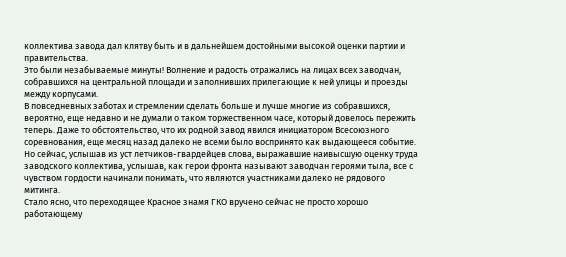коллектива завода дал клятву быть и в дальнейшем достойными высокой оценки партии и правительства.
Это были незабываемые минуты! Волнение и радость отражались на лицах всех заводчан, собравшихся на центральной площади и заполнивших прилегающие к ней улицы и проезды между корпусами.
В повседневных заботах и стремлении сделать больше и лучше многие из собравшихся, вероятно, еще недавно и не думали о таком торжественном часе, который довелось пережить теперь. Даже то обстоятельство, что их родной завод явился инициатором Всесоюзного соревнования, еще месяц назад далеко не всеми было воспринято как выдающееся событие.
Но сейчас, услышав из уст летчиков-гвардейцев слова, выражавшие наивысшую оценку труда заводского коллектива, услышав, как герои фронта называют заводчан героями тыла, все с чувством гордости начинали понимать, что являются участниками далеко не рядового митинга.
Стало ясно, что переходящее Красное знамя ГКО вручено сейчас не просто хорошо работающему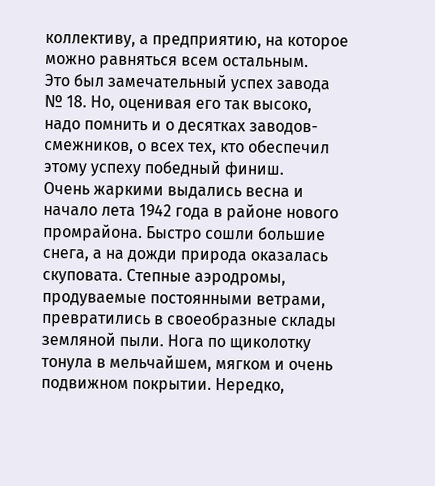коллективу, а предприятию, на которое можно равняться всем остальным.
Это был замечательный успех завода № 18. Но, оценивая его так высоко, надо помнить и о десятках заводов-смежников, о всех тех, кто обеспечил этому успеху победный финиш.
Очень жаркими выдались весна и начало лета 1942 года в районе нового промрайона. Быстро сошли большие снега, а на дожди природа оказалась скуповата. Степные аэродромы, продуваемые постоянными ветрами, превратились в своеобразные склады земляной пыли. Нога по щиколотку тонула в мельчайшем, мягком и очень подвижном покрытии. Нередко,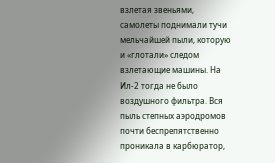взлетая звеньями, самолеты поднимали тучи мельчайшей пыли, которую и «глотали» следом взлетающие машины. На Ил-2 тогда не было воздушного фильтра. Вся пыль степных аэродромов почти беспрепятственно проникала в карбюратор,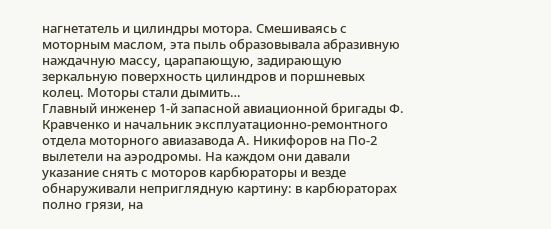нагнетатель и цилиндры мотора. Смешиваясь с моторным маслом, эта пыль образовывала абразивную наждачную массу, царапающую, задирающую зеркальную поверхность цилиндров и поршневых колец. Моторы стали дымить…
Главный инженер 1-й запасной авиационной бригады Ф. Кравченко и начальник эксплуатационно-ремонтного отдела моторного авиазавода А. Никифоров на По-2 вылетели на аэродромы. На каждом они давали указание снять с моторов карбюраторы и везде обнаруживали неприглядную картину: в карбюраторах полно грязи, на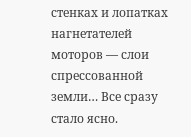стенках и лопатках нагнетателей моторов — слои спрессованной земли… Все сразу стало ясно.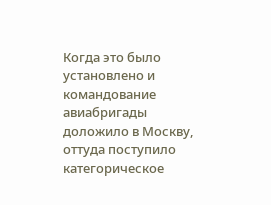Когда это было установлено и командование авиабригады доложило в Москву, оттуда поступило категорическое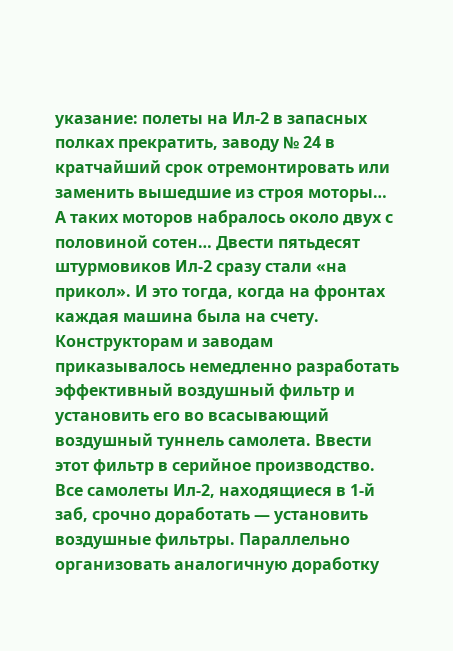указание: полеты на Ил-2 в запасных полках прекратить, заводу № 24 в кратчайший срок отремонтировать или заменить вышедшие из строя моторы…
А таких моторов набралось около двух с половиной сотен… Двести пятьдесят штурмовиков Ил-2 сразу стали «на прикол». И это тогда, когда на фронтах каждая машина была на счету.
Конструкторам и заводам приказывалось немедленно разработать эффективный воздушный фильтр и установить его во всасывающий воздушный туннель самолета. Ввести этот фильтр в серийное производство. Все самолеты Ил-2, находящиеся в 1-й заб, срочно доработать — установить воздушные фильтры. Параллельно организовать аналогичную доработку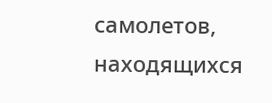самолетов, находящихся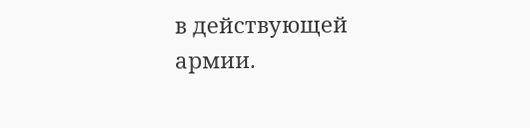в действующей армии.